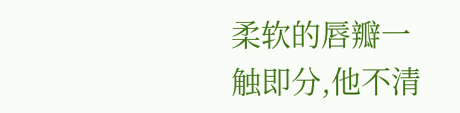柔软的唇瓣一触即分,他不清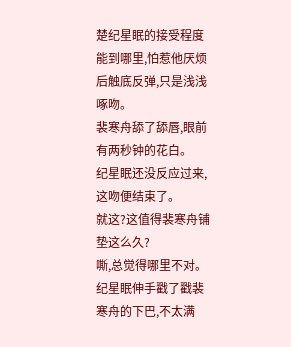楚纪星眠的接受程度能到哪里,怕惹他厌烦后触底反弹,只是浅浅啄吻。
裴寒舟舔了舔唇,眼前有两秒钟的花白。
纪星眠还没反应过来,这吻便结束了。
就这?这值得裴寒舟铺垫这么久?
嘶,总觉得哪里不对。
纪星眠伸手戳了戳裴寒舟的下巴,不太满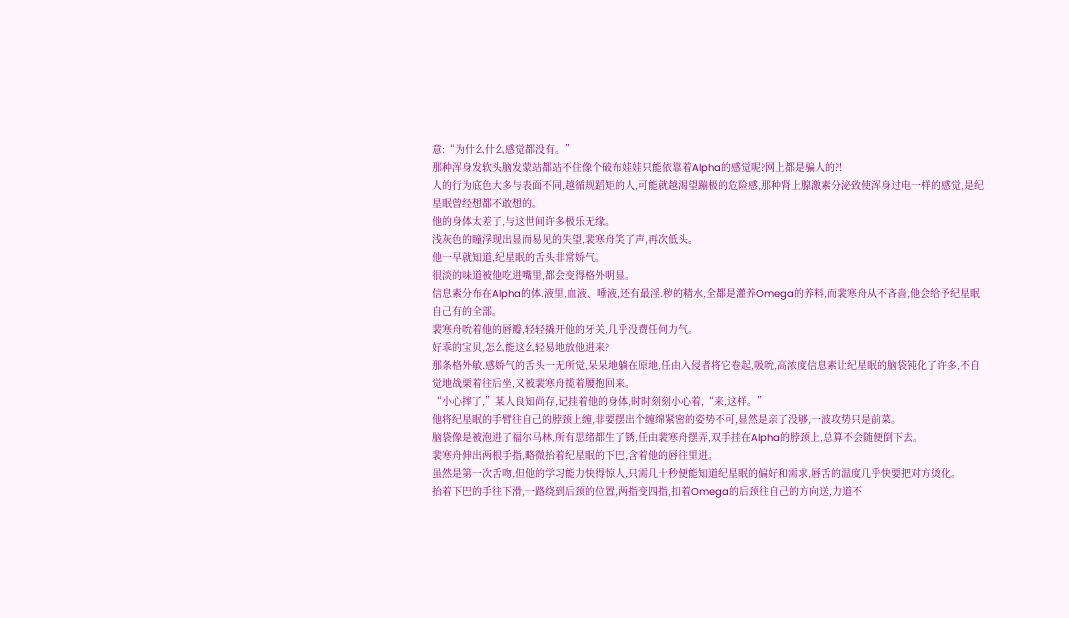意:“为什么什么感觉都没有。”
那种浑身发软头脑发蒙站都站不住像个破布娃娃只能依靠着Alpha的感觉呢?网上都是骗人的?!
人的行为底色大多与表面不同,越循规蹈矩的人,可能就越渴望蹦极的危险感,那种肾上腺激素分泌致使浑身过电一样的感觉,是纪星眠曾经想都不敢想的。
他的身体太差了,与这世间许多极乐无缘。
浅灰色的瞳浮现出显而易见的失望,裴寒舟笑了声,再次低头。
他一早就知道,纪星眠的舌头非常娇气。
很淡的味道被他吃进嘴里,都会变得格外明显。
信息素分布在Alpha的体.液里,血液、唾液,还有最淫.秽的精水,全都是灌养Omega的养料,而裴寒舟从不吝啬,他会给予纪星眠自己有的全部。
裴寒舟吮着他的唇瓣,轻轻撬开他的牙关,几乎没费任何力气。
好乖的宝贝,怎么能这么轻易地放他进来?
那条格外敏.感娇气的舌头一无所觉,呆呆地躺在原地,任由入侵者将它卷起,吸吮,高浓度信息素让纪星眠的脑袋钝化了许多,不自觉地战栗着往后坐,又被裴寒舟揽着腰抱回来。
“小心摔了,”某人良知尚存,记挂着他的身体,时时刻刻小心着,“来,这样。”
他将纪星眠的手臂往自己的脖颈上缠,非要摆出个缠绵紧密的姿势不可,显然是亲了没够,一波攻势只是前菜。
脑袋像是被泡进了福尔马林,所有思绪都生了锈,任由裴寒舟摆弄,双手挂在Alpha的脖颈上,总算不会随便倒下去。
裴寒舟伸出两根手指,略微抬着纪星眠的下巴,含着他的唇往里进。
虽然是第一次舌吻,但他的学习能力快得惊人,只需几十秒便能知道纪星眠的偏好和需求,唇舌的温度几乎快要把对方烫化。
抬着下巴的手往下滑,一路绕到后颈的位置,两指变四指,扣着Omega的后颈往自己的方向送,力道不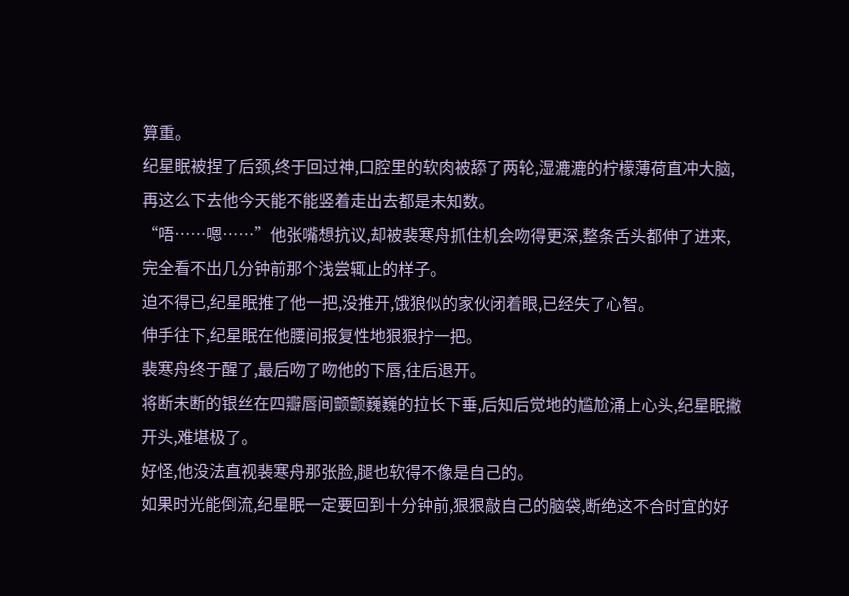算重。
纪星眠被捏了后颈,终于回过神,口腔里的软肉被舔了两轮,湿漉漉的柠檬薄荷直冲大脑,再这么下去他今天能不能竖着走出去都是未知数。
“唔……嗯……”他张嘴想抗议,却被裴寒舟抓住机会吻得更深,整条舌头都伸了进来,完全看不出几分钟前那个浅尝辄止的样子。
迫不得已,纪星眠推了他一把,没推开,饿狼似的家伙闭着眼,已经失了心智。
伸手往下,纪星眠在他腰间报复性地狠狠拧一把。
裴寒舟终于醒了,最后吻了吻他的下唇,往后退开。
将断未断的银丝在四瓣唇间颤颤巍巍的拉长下垂,后知后觉地的尴尬涌上心头,纪星眠撇开头,难堪极了。
好怪,他没法直视裴寒舟那张脸,腿也软得不像是自己的。
如果时光能倒流,纪星眠一定要回到十分钟前,狠狠敲自己的脑袋,断绝这不合时宜的好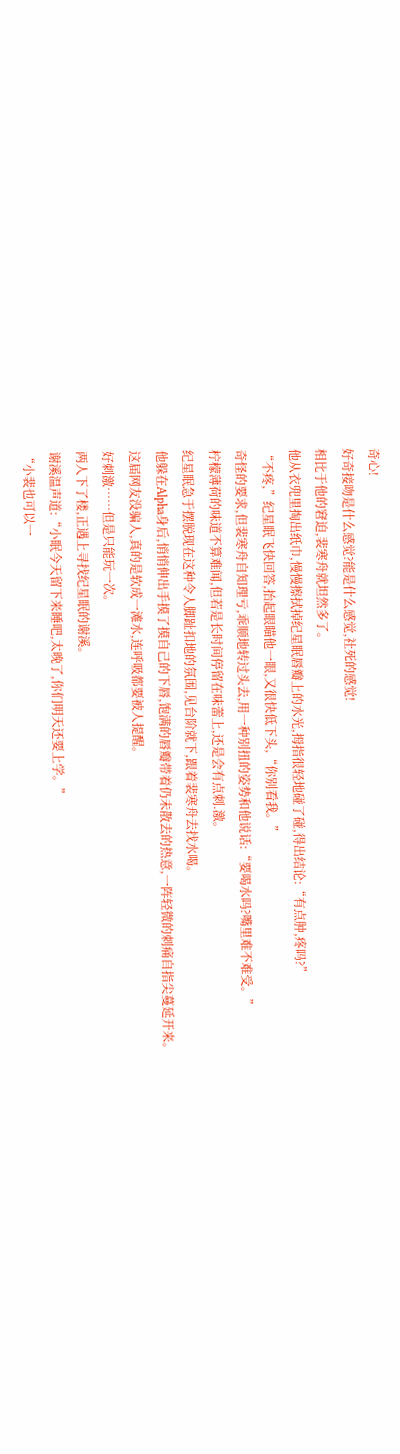奇心!
好奇接吻是什么感觉?能是什么感觉,社死的感觉!
相比于他的窘迫,裴寒舟就坦然多了。
他从衣兜里掏出纸巾,慢慢擦拭掉纪星眠唇瓣上的水光,拇指很轻地碰了碰,得出结论:“有点肿,疼吗?”
“不疼,”纪星眠飞快回答,抬起眼瞄他一眼,又很快低下头,“你别看我。”
奇怪的要求,但裴寒舟自知理亏,乖顺地转过头去,用一种别扭的姿势和他说话:“要喝水吗?嘴里难不难受。”
柠檬薄荷的味道不算难闻,但若是长时间停留在味蕾上,还是会有点刺.激。
纪星眠急于摆脱现在这种令人脚趾扣地的氛围,见台阶就下,跟着裴寒舟去找水喝。
他躲在Alpha身后,悄悄伸出手摸了摸自己的下唇,饱满的唇瓣带着仍未散去的热意,一阵轻微的刺痛自指尖蔓延开来。
这届网友没骗人,真的是软成一滩水,连呼吸都要被人提醒。
好刺激……但是只能玩一次。
两人下了楼,正遇上寻找纪星眠的谢溪。
谢溪温声道:“小眠今天留下来睡吧,太晚了,你们明天还要上学。”
“小裴也可以一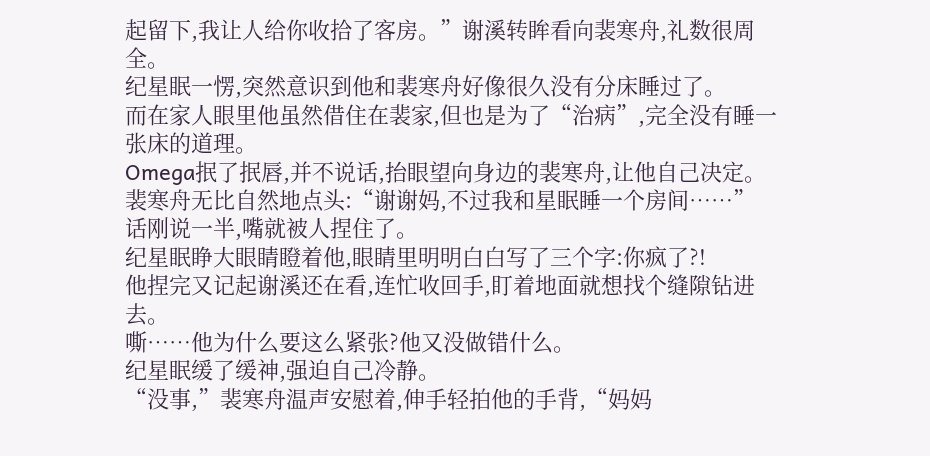起留下,我让人给你收拾了客房。”谢溪转眸看向裴寒舟,礼数很周全。
纪星眠一愣,突然意识到他和裴寒舟好像很久没有分床睡过了。
而在家人眼里他虽然借住在裴家,但也是为了“治病”,完全没有睡一张床的道理。
Omega抿了抿唇,并不说话,抬眼望向身边的裴寒舟,让他自己决定。
裴寒舟无比自然地点头:“谢谢妈,不过我和星眠睡一个房间……”
话刚说一半,嘴就被人捏住了。
纪星眠睁大眼睛瞪着他,眼睛里明明白白写了三个字:你疯了?!
他捏完又记起谢溪还在看,连忙收回手,盯着地面就想找个缝隙钻进去。
嘶……他为什么要这么紧张?他又没做错什么。
纪星眠缓了缓神,强迫自己冷静。
“没事,”裴寒舟温声安慰着,伸手轻拍他的手背,“妈妈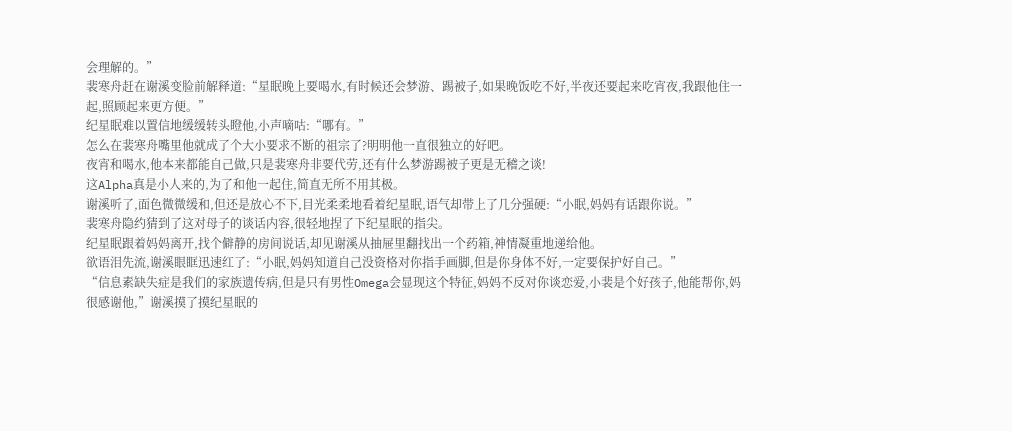会理解的。”
裴寒舟赶在谢溪变脸前解释道:“星眠晚上要喝水,有时候还会梦游、踢被子,如果晚饭吃不好,半夜还要起来吃宵夜,我跟他住一起,照顾起来更方便。”
纪星眠难以置信地缓缓转头瞪他,小声嘀咕:“哪有。”
怎么在裴寒舟嘴里他就成了个大小要求不断的祖宗了?明明他一直很独立的好吧。
夜宵和喝水,他本来都能自己做,只是裴寒舟非要代劳,还有什么梦游踢被子更是无稽之谈!
这Alpha真是小人来的,为了和他一起住,简直无所不用其极。
谢溪听了,面色微微缓和,但还是放心不下,目光柔柔地看着纪星眠,语气却带上了几分强硬:“小眠,妈妈有话跟你说。”
裴寒舟隐约猜到了这对母子的谈话内容,很轻地捏了下纪星眠的指尖。
纪星眠跟着妈妈离开,找个僻静的房间说话,却见谢溪从抽屉里翻找出一个药箱,神情凝重地递给他。
欲语泪先流,谢溪眼眶迅速红了:“小眠,妈妈知道自己没资格对你指手画脚,但是你身体不好,一定要保护好自己。”
“信息素缺失症是我们的家族遗传病,但是只有男性Omega会显现这个特征,妈妈不反对你谈恋爱,小裴是个好孩子,他能帮你,妈很感谢他,”谢溪摸了摸纪星眠的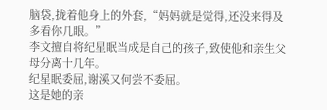脑袋,拢着他身上的外套,“妈妈就是觉得,还没来得及多看你几眼。”
李文擅自将纪星眠当成是自己的孩子,致使他和亲生父母分离十几年。
纪星眠委屈,谢溪又何尝不委屈。
这是她的亲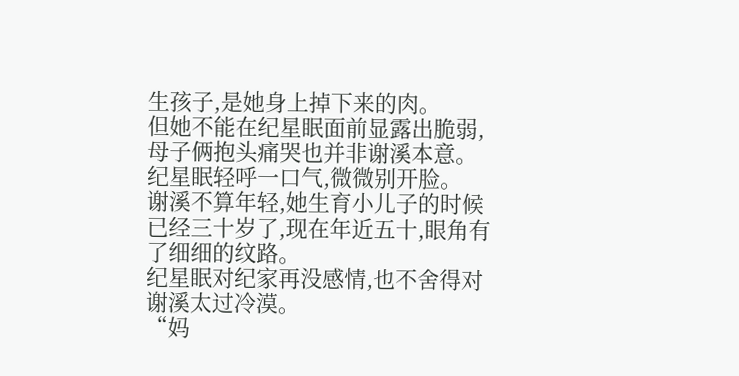生孩子,是她身上掉下来的肉。
但她不能在纪星眠面前显露出脆弱,母子俩抱头痛哭也并非谢溪本意。
纪星眠轻呼一口气,微微别开脸。
谢溪不算年轻,她生育小儿子的时候已经三十岁了,现在年近五十,眼角有了细细的纹路。
纪星眠对纪家再没感情,也不舍得对谢溪太过冷漠。
“妈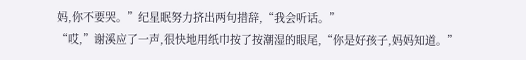妈,你不要哭。”纪星眠努力挤出两句措辞,“我会听话。”
“哎,”谢溪应了一声,很快地用纸巾按了按潮湿的眼尾,“你是好孩子,妈妈知道。”